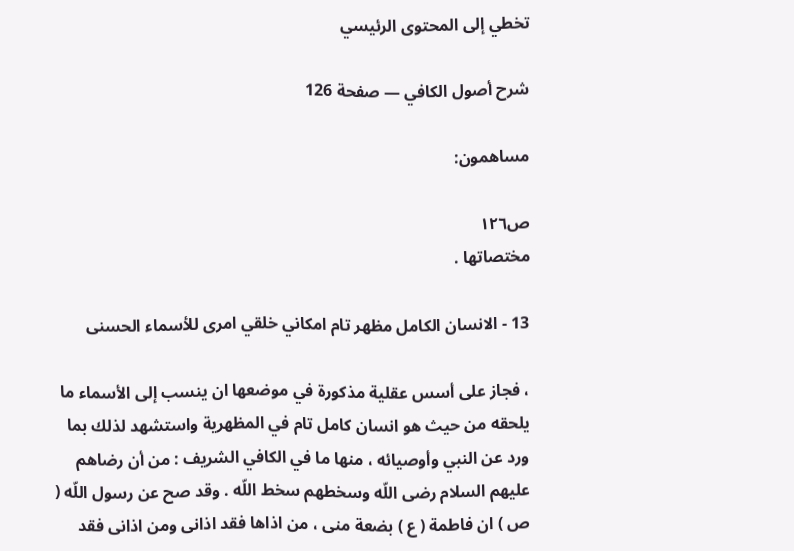تخطي إلى المحتوى الرئيسي

شرح أصول الكافي — صفحة 126

مساهمون:

ص١٢٦
مختصاتها .

13 - الانسان الكامل مظهر تام امكاني خلقي امرى للأسماء الحسنى

، فجاز على أسس عقلية مذكورة في موضعها ان ينسب إلى الأسماء ما يلحقه من حيث هو انسان كامل تام في المظهرية واستشهد لذلك بما ورد عن النبي وأوصيائه ، منها ما في الكافي الشريف : من أن رضاهم عليهم السلام رضى اللّه وسخطهم سخط اللّه . وقد صح عن رسول اللّه ( ص ) ان فاطمة ( ع ) بضعة منى ، من اذاها فقد اذانى ومن اذانى فقد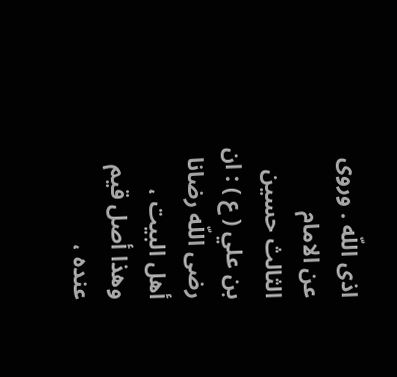اذى اللّه . وروى عن الامام الثالث حسين بن علي ( ع ) : ان رضى اللّه رضانا أهل البيت ، وهذا أصل قيم عنده ،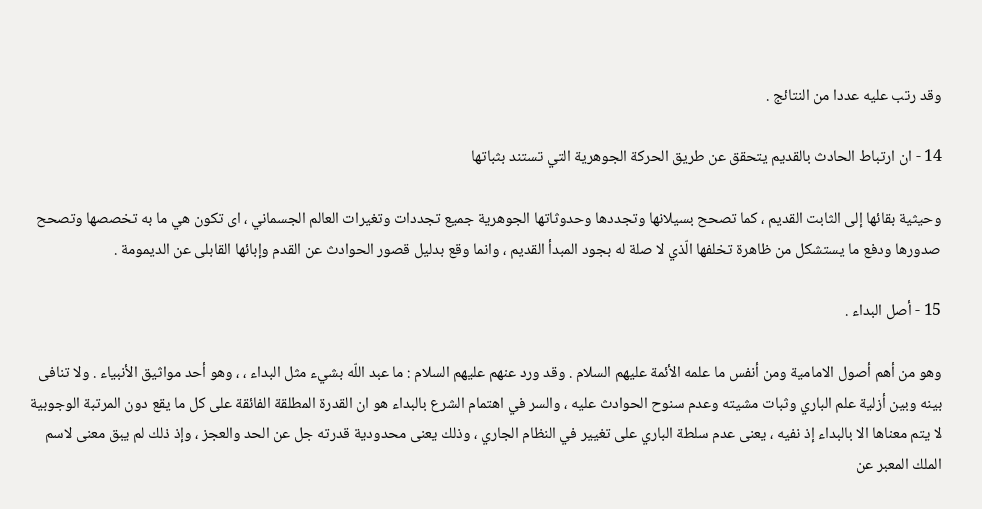وقد رتب عليه عددا من النتائج .

14 - ان ارتباط الحادث بالقديم يتحقق عن طريق الحركة الجوهرية التي تستند بثباتها

وحيثية بقائها إلى الثابت القديم ، كما تصحح بسيلانها وتجددها وحدوثاتها الجوهرية جميع تجددات وتغيرات العالم الجسماني ، اى تكون هي ما به تخصصها وتصحح صدورها ودفع ما يستشكل من ظاهرة تخلفها الّذي لا صلة له بجود المبدأ القديم ، وانما وقع بدليل قصور الحوادث عن القدم وإبائها القابلى عن الديمومة .

15 - أصل البداء .

وهو من أهم أصول الامامية ومن أنفس ما علمه الأئمة عليهم السلام . وقد ورد عنهم عليهم السلام : ما عبد اللّه بشيء مثل البداء ، ، وهو أحد مواثيق الأنبياء . ولا تنافى بينه وبين أزلية علم الباري وثبات مشيته وعدم سنوح الحوادث عليه ، والسر في اهتمام الشرع بالبداء هو ان القدرة المطلقة الفائقة على كل ما يقع دون المرتبة الوجوبية لا يتم معناها الا بالبداء إذ نفيه ، يعنى عدم سلطة الباري على تغيير في النظام الجاري ، وذلك يعنى محدودية قدرته جل عن الحد والعجز ، وإذ ذلك لم يبق معنى لاسم الملك المعبر عن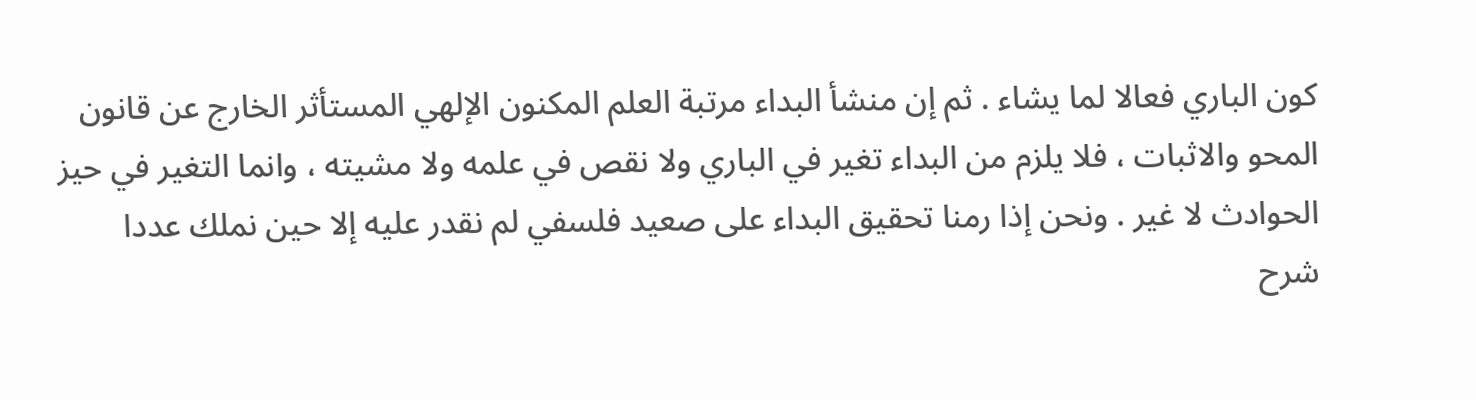كون الباري فعالا لما يشاء . ثم إن منشأ البداء مرتبة العلم المكنون الإلهي المستأثر الخارج عن قانون المحو والاثبات ، فلا يلزم من البداء تغير في الباري ولا نقص في علمه ولا مشيته ، وانما التغير في حيز الحوادث لا غير . ونحن إذا رمنا تحقيق البداء على صعيد فلسفي لم نقدر عليه إلا حين نملك عددا
شرح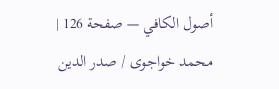أصول الكافي — صفحة 126 | محمد خواجوى / صدر الدين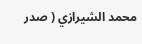محمد الشيرازي ( صدر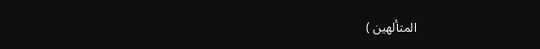المتألهين )